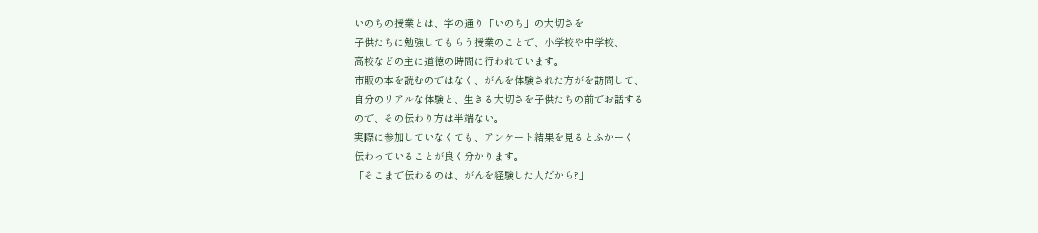いのちの授業とは、字の通り「いのち」の大切さを
子供たちに勉強してもらう授業のことで、小学校や中学校、
高校などの主に道徳の時間に行われています。
市販の本を読むのではなく、がんを体験された方がを訪問して、
自分のリアルな体験と、生きる大切さを子供たちの前でお話する
ので、その伝わり方は半端ない。
実際に参加していなくても、アンケート結果を見るとふかーく
伝わっていることが良く分かります。
「そこまで伝わるのは、がんを経験した人だから?」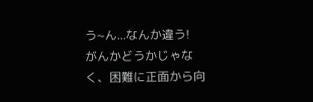う~ん...なんか違う!
がんかどうかじゃなく、困難に正面から向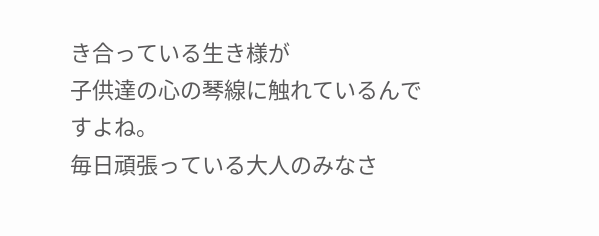き合っている生き様が
子供達の心の琴線に触れているんですよね。
毎日頑張っている大人のみなさ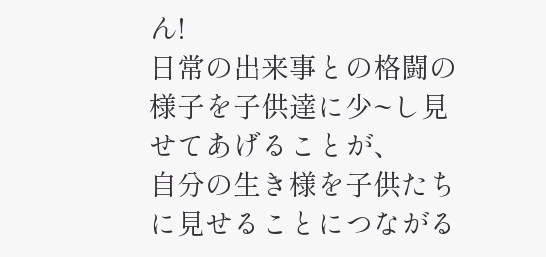ん!
日常の出来事との格闘の様子を子供達に少~し見せてあげることが、
自分の生き様を子供たちに見せることにつながる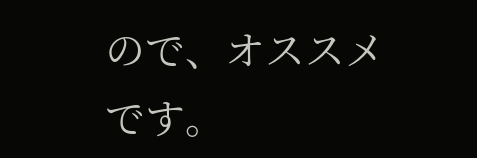ので、オススメです。